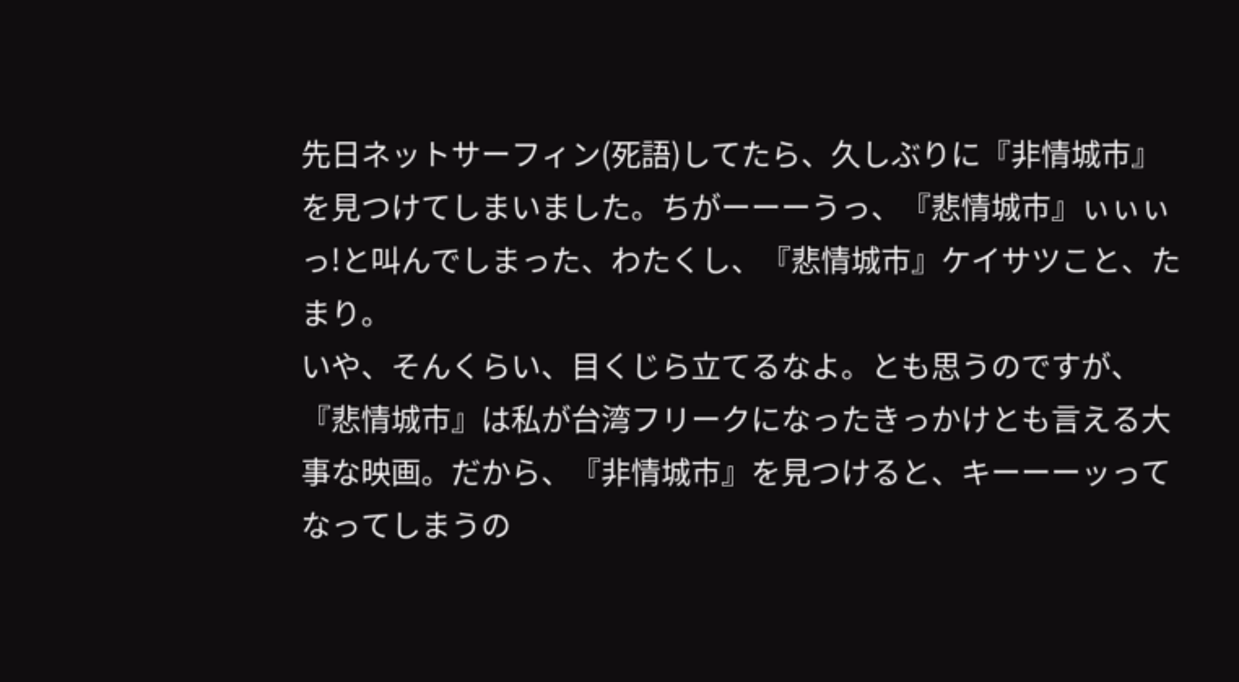先日ネットサーフィン(死語)してたら、久しぶりに『非情城市』を見つけてしまいました。ちがーーーうっ、『悲情城市』ぃぃぃっ!と叫んでしまった、わたくし、『悲情城市』ケイサツこと、たまり。
いや、そんくらい、目くじら立てるなよ。とも思うのですが、『悲情城市』は私が台湾フリークになったきっかけとも言える大事な映画。だから、『非情城市』を見つけると、キーーーッってなってしまうの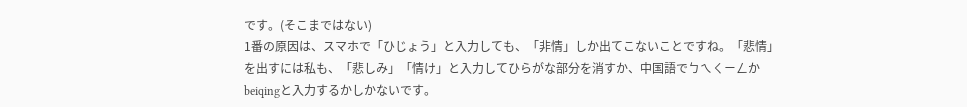です。(そこまではない)
1番の原因は、スマホで「ひじょう」と入力しても、「非情」しか出てこないことですね。「悲情」を出すには私も、「悲しみ」「情け」と入力してひらがな部分を消すか、中国語でㄅㄟㄑㄧㄥかbeiqingと入力するかしかないです。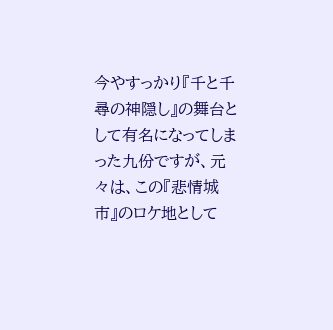今やすっかり『千と千尋の神隠し』の舞台として有名になってしまった九份ですが、元々は、この『悲情城市』のロケ地として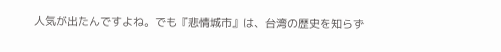人気が出たんですよね。でも『悲情城市』は、台湾の歴史を知らず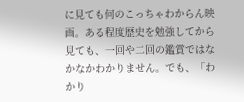に見ても何のこっちゃわからん映画。ある程度歴史を勉強してから見ても、一回や二回の鑑賞ではなかなかわかりません。でも、「わかり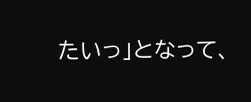たいっ」となって、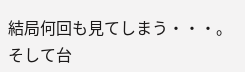結局何回も見てしまう・・・。
そして台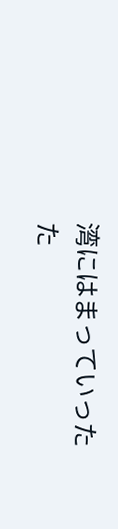湾にはまっていったた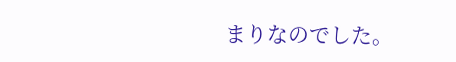まりなのでした。